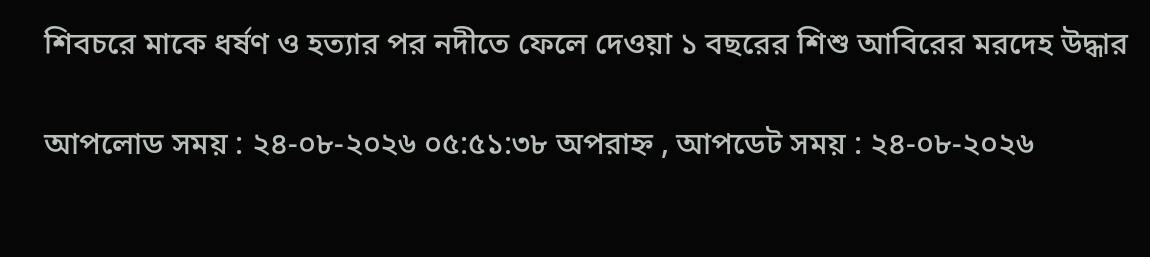শিবচরে মাকে ধর্ষণ ও হত্যার পর নদীতে ফেলে দেওয়া ১ বছরের শিশু আবিরের মরদেহ উদ্ধার

আপলোড সময় : ২৪-০৮-২০২৬ ০৫:৫১:৩৮ অপরাহ্ন , আপডেট সময় : ২৪-০৮-২০২৬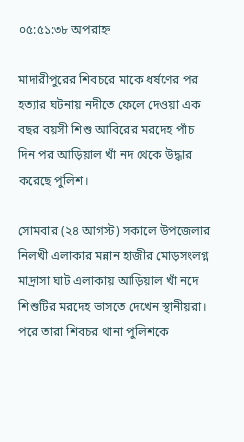০৫:৫১:৩৮ অপরাহ্ন

মাদারীপুরের শিবচরে মাকে ধর্ষণের পর হত্যার ঘটনায় নদীতে ফেলে দেওয়া এক বছর বয়সী শিশু আবিরের মরদেহ পাঁচ দিন পর আড়িয়াল খাঁ নদ থেকে উদ্ধার করেছে পুলিশ।

সোমবার (২৪ আগস্ট) সকালে উপজেলার নিলখী এলাকার মন্নান হাজীর মোড়সংলগ্ন মাদ্রাসা ঘাট এলাকায় আড়িয়াল খাঁ নদে শিশুটির মরদেহ ভাসতে দেখেন স্থানীয়রা। পরে তারা শিবচর থানা পুলিশকে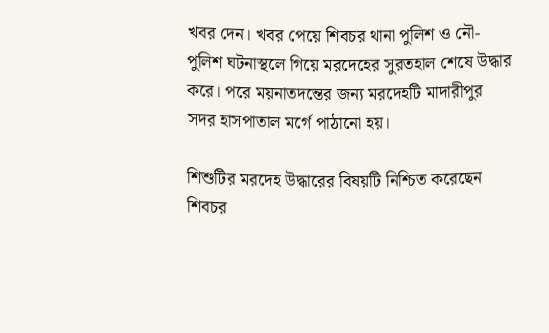খবর দেন। খবর পেয়ে শিবচর থানা পুলিশ ও নৌ-পুলিশ ঘটনাস্থলে গিয়ে মরদেহের সুরতহাল শেষে উদ্ধার করে। পরে ময়নাতদন্তের জন্য মরদেহটি মাদারীপুর সদর হাসপাতাল মর্গে পাঠানো হয়।

শিশুটির মরদেহ উদ্ধারের বিষয়টি নিশ্চিত করেছেন শিবচর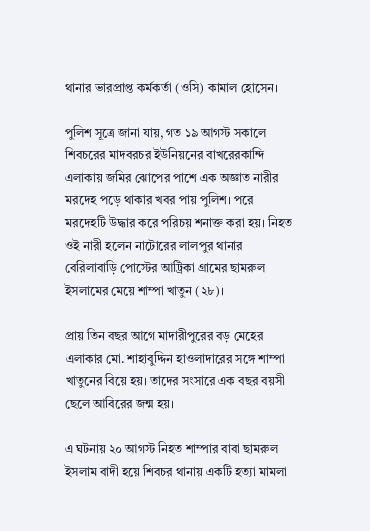থানার ভারপ্রাপ্ত কর্মকর্তা (ওসি) কামাল হোসেন।

পুলিশ সূত্রে জানা যায়, গত ১৯ আগস্ট সকালে শিবচরের মাদবরচর ইউনিয়নের বাখরেরকান্দি এলাকায় জমির ঝোপের পাশে এক অজ্ঞাত নারীর মরদেহ পড়ে থাকার খবর পায় পুলিশ। পরে মরদেহটি উদ্ধার করে পরিচয় শনাক্ত করা হয়। নিহত ওই নারী হলেন নাটোরের লালপুর থানার বেরিলাবাড়ি পোস্টের আট্রিকা গ্রামের ছামরুল ইসলামের মেয়ে শাম্পা খাতুন (২৮)।

প্রায় তিন বছর আগে মাদারীপুরের বড় মেহের এলাকার মো. শাহাবুদ্দিন হাওলাদারের সঙ্গে শাম্পা খাতুনের বিয়ে হয়। তাদের সংসারে এক বছর বয়সী ছেলে আবিরের জন্ম হয়।

এ ঘটনায় ২০ আগস্ট নিহত শাম্পার বাবা ছামরুল ইসলাম বাদী হয়ে শিবচর থানায় একটি হত্যা মামলা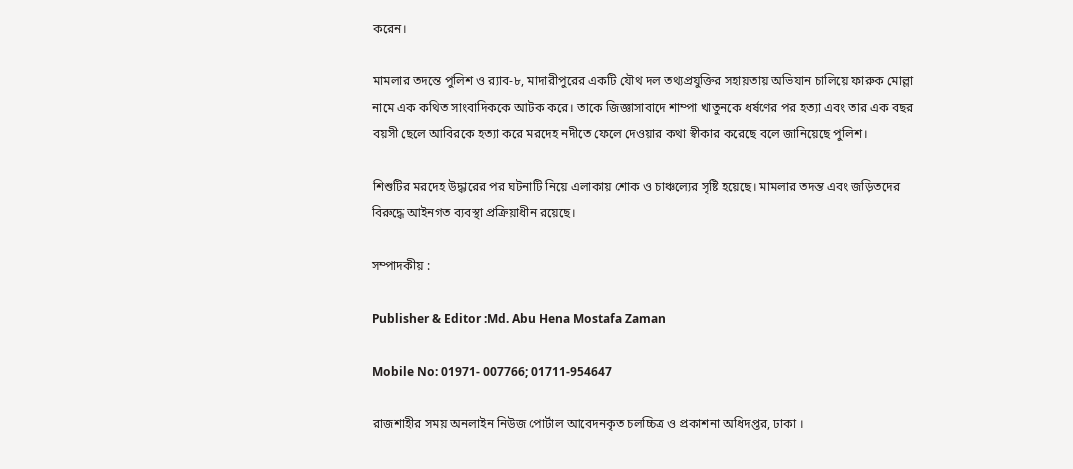করেন।

মামলার তদন্তে পুলিশ ও র‍্যাব-৮, মাদারীপুরের একটি যৌথ দল তথ্যপ্রযুক্তির সহায়তায় অভিযান চালিয়ে ফারুক মোল্লা নামে এক কথিত সাংবাদিককে আটক করে। তাকে জিজ্ঞাসাবাদে শাম্পা খাতুনকে ধর্ষণের পর হত্যা এবং তার এক বছর বয়সী ছেলে আবিরকে হত্যা করে মরদেহ নদীতে ফেলে দেওয়ার কথা স্বীকার করেছে বলে জানিয়েছে পুলিশ।

শিশুটির মরদেহ উদ্ধারের পর ঘটনাটি নিয়ে এলাকায় শোক ও চাঞ্চল্যের সৃষ্টি হয়েছে। মামলার তদন্ত এবং জড়িতদের বিরুদ্ধে আইনগত ব্যবস্থা প্রক্রিয়াধীন রয়েছে।

সম্পাদকীয় :

Publisher & Editor :Md. Abu Hena Mostafa Zaman

Mobile No: 01971- 007766; 01711-954647

রাজশাহীর সময় অনলাইন নিউজ পোর্টাল আবেদনকৃত চলচ্চিত্র ও প্রকাশনা অধিদপ্তর, ঢাকা ।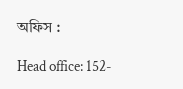অফিস :

Head office: 152-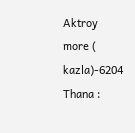Aktroy more ( kazla)-6204 Thana :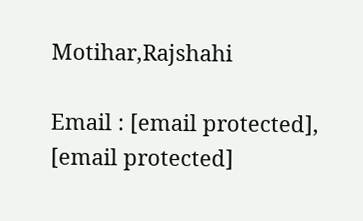Motihar,Rajshahi

Email : [email protected],                    [email protected]